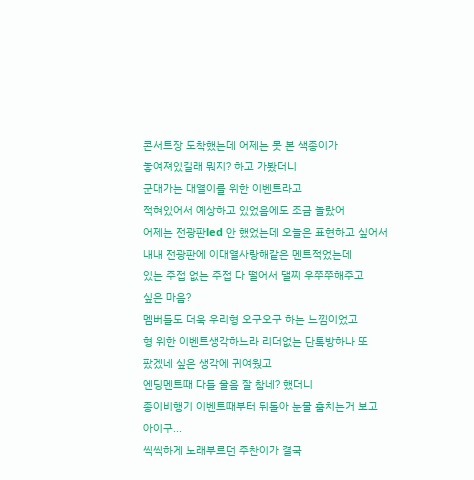콘서트장 도착했는데 어제는 못 본 색종이가
놓여져있길래 뭐지? 하고 가봤더니
군대가는 대열이를 위한 이벤트라고
적혀있어서 예상하고 있었음에도 조금 놀랐어
어제는 전광판led 안 했었는데 오늘은 표현하고 싶어서
내내 전광판에 이대열사랑해같은 멘트적었는데
있는 주접 없는 주접 다 떨어서 댈찌 우쭈쭈해주고
싶은 마음?
멤버들도 더욱 우리형 오구오구 하는 느낌이었고
형 위한 이벤트생각하느라 리더없는 단톡방하나 또
팠겠네 싶은 생각에 귀여웠고
엔딩멘트때 다들 울음 잘 참네? 했더니
종이비행기 이벤트때부터 뒤돌아 눈물 훔치는거 보고
아이구...
씩씩하게 노래부르던 주찬이가 결국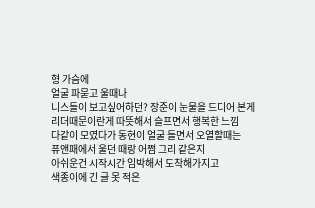형 가슴에
얼굴 파묻고 울때나
니스들이 보고싶어하던? 장준이 눈물을 드디어 본게
리더때문이란게 따뜻해서 슬프면서 행복한 느낌
다같이 모였다가 동현이 얼굴 들면서 오열할때는
퓨앤패에서 울던 때랑 어쩜 그리 같은지
아쉬운건 시작시간 임박해서 도착해가지고
색종이에 긴 글 못 적은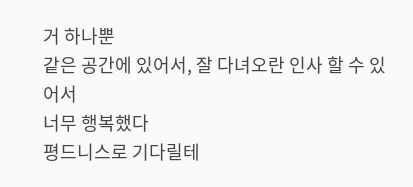거 하나뿐
같은 공간에 있어서, 잘 다녀오란 인사 할 수 있어서
너무 행복했다
평드니스로 기다릴테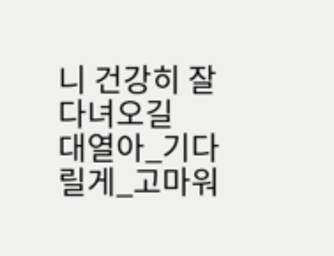니 건강히 잘 다녀오길
대열아_기다릴게_고마워